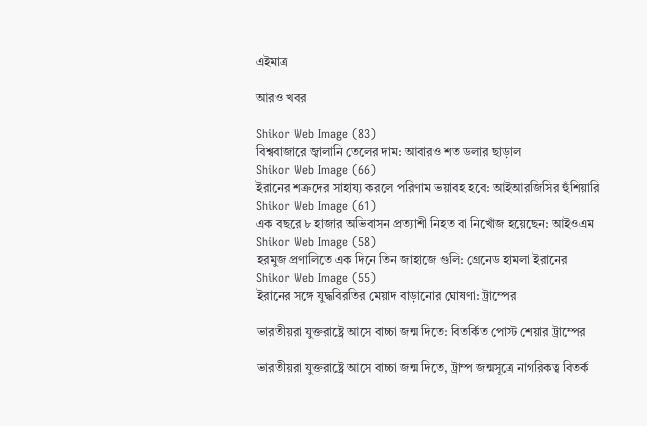এইমাত্র

আরও খবর

Shikor Web Image (83)
বিশ্ববাজারে জ্বালানি তেলের দাম: আবারও শত ডলার ছাড়াল
Shikor Web Image (66)
ইরানের শত্রুদের সাহায্য করলে পরিণাম ভয়াবহ হবে: আইআরজিসির হুঁশিয়ারি
Shikor Web Image (61)
এক বছরে ৮ হাজার অভিবাসন প্রত্যাশী নিহত বা নিখোঁজ হয়েছেন: আইওএম
Shikor Web Image (58)
হরমুজ প্রণালিতে এক দিনে তিন জাহাজে গুলি: গ্রেনেড হামলা ইরানের
Shikor Web Image (55)
ইরানের সঙ্গে যুদ্ধবিরতির মেয়াদ বাড়ানোর ঘোষণা: ট্রাম্পের

ভারতীয়রা যুক্তরাষ্ট্রে আসে বাচ্চা জন্ম দিতে: বিতর্কিত পোস্ট শেয়ার ট্রাম্পের

ভারতীয়রা যুক্তরাষ্ট্রে আসে বাচ্চা জন্ম দিতে, ট্রাম্প জন্মসূত্রে নাগরিকত্ব বিতর্ক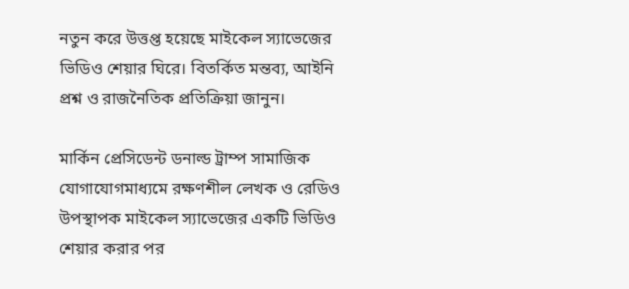নতুন করে উত্তপ্ত হয়েছে মাইকেল স্যাভেজের ভিডিও শেয়ার ঘিরে। বিতর্কিত মন্তব্য, আইনি প্রশ্ন ও রাজনৈতিক প্রতিক্রিয়া জানুন।

মার্কিন প্রেসিডেন্ট ডনাল্ড ট্রাম্প সামাজিক যোগাযোগমাধ্যমে রক্ষণশীল লেখক ও রেডিও উপস্থাপক মাইকেল স্যাভেজের একটি ভিডিও শেয়ার করার পর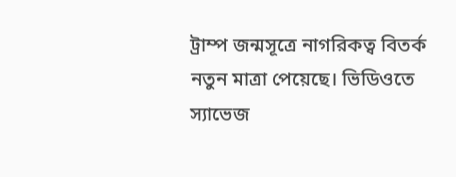ট্রাম্প জন্মসূত্রে নাগরিকত্ব বিতর্ক নতুন মাত্রা পেয়েছে। ভিডিওতে স্যাভেজ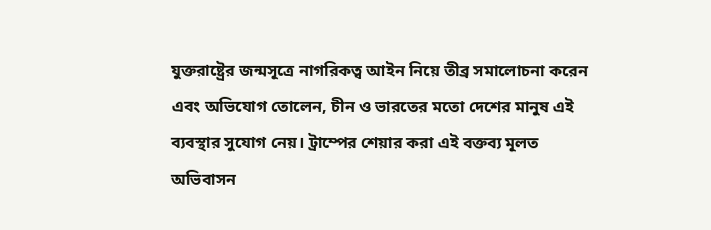যুক্তরাষ্ট্রের জন্মসূত্রে নাগরিকত্ব আইন নিয়ে তীব্র সমালোচনা করেন এবং অভিযোগ তোলেন, চীন ও ভারতের মতো দেশের মানুষ এই ব্যবস্থার সুযোগ নেয়। ট্রাম্পের শেয়ার করা এই বক্তব্য মূলত অভিবাসন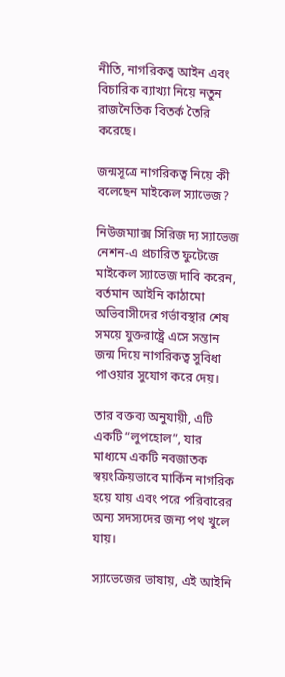নীতি, নাগরিকত্ব আইন এবং বিচারিক ব্যাখ্যা নিয়ে নতুন রাজনৈতিক বিতর্ক তৈরি করেছে।

জন্মসূত্রে নাগরিকত্ব নিয়ে কী বলেছেন মাইকেল স্যাভেজ?

নিউজম্যাক্স সিরিজ দ্য স্যাভেজ নেশন-এ প্রচারিত ফুটেজে মাইকেল স্যাভেজ দাবি করেন, বর্তমান আইনি কাঠামো অভিবাসীদের গর্ভাবস্থার শেষ সময়ে যুক্তরাষ্ট্রে এসে সন্তান জন্ম দিয়ে নাগরিকত্ব সুবিধা পাওয়ার সুযোগ করে দেয়।

তার বক্তব্য অনুযায়ী, এটি একটি “লুপহোল”, যার মাধ্যমে একটি নবজাতক স্বয়ংক্রিয়ভাবে মার্কিন নাগরিক হয়ে যায় এবং পরে পরিবারের অন্য সদস্যদের জন্য পথ খুলে যায়।

স্যাভেজের ভাষায়, এই আইনি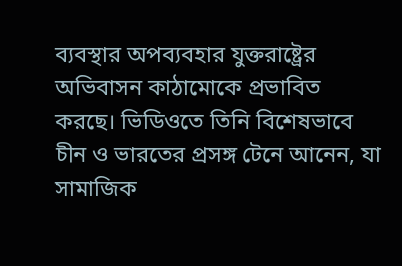ব্যবস্থার অপব্যবহার যুক্তরাষ্ট্রের অভিবাসন কাঠামোকে প্রভাবিত করছে। ভিডিওতে তিনি বিশেষভাবে চীন ও ভারতের প্রসঙ্গ টেনে আনেন, যা সামাজিক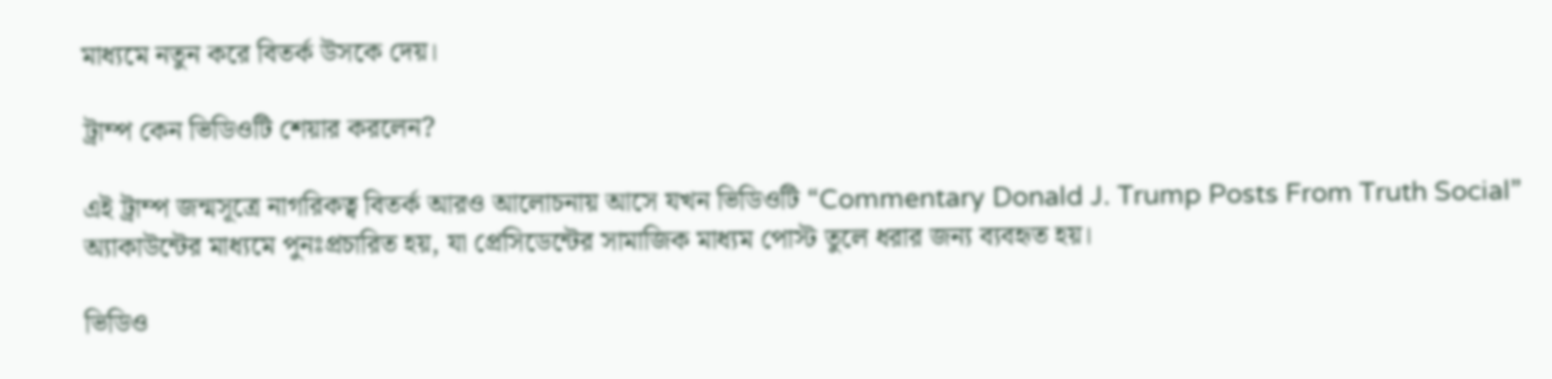মাধ্যমে নতুন করে বিতর্ক উসকে দেয়।

ট্রাম্প কেন ভিডিওটি শেয়ার করলেন?

এই ট্রাম্প জন্মসূত্রে নাগরিকত্ব বিতর্ক আরও আলোচনায় আসে যখন ভিডিওটি “Commentary Donald J. Trump Posts From Truth Social” অ্যাকাউন্টের মাধ্যমে পুনঃপ্রচারিত হয়, যা প্রেসিডেন্টের সামাজিক মাধ্যম পোস্ট তুলে ধরার জন্য ব্যবহৃত হয়।

ভিডিও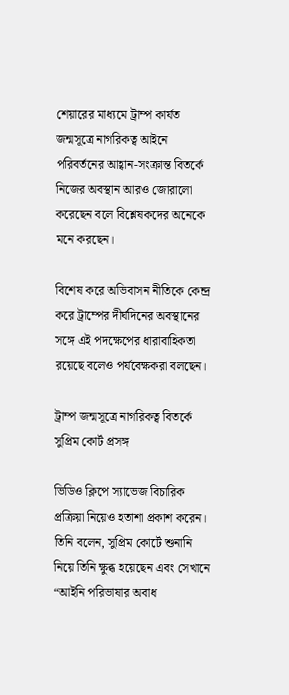শেয়ারের মাধ্যমে ট্রাম্প কার্যত জন্মসূত্রে নাগরিকত্ব আইনে পরিবর্তনের আহ্বান-সংক্রান্ত বিতর্কে নিজের অবস্থান আরও জোরালো করেছেন বলে বিশ্লেষকদের অনেকে মনে করছেন।

বিশেষ করে অভিবাসন নীতিকে কেন্দ্র করে ট্রাম্পের দীর্ঘদিনের অবস্থানের সঙ্গে এই পদক্ষেপের ধারাবাহিকতা রয়েছে বলেও পর্যবেক্ষকরা বলছেন।

ট্রাম্প জন্মসূত্রে নাগরিকত্ব বিতর্কে সুপ্রিম কোর্ট প্রসঙ্গ

ভিডিও ক্লিপে স্যাভেজ বিচারিক প্রক্রিয়া নিয়েও হতাশা প্রকাশ করেন। তিনি বলেন, সুপ্রিম কোর্টে শুনানি নিয়ে তিনি ক্ষুব্ধ হয়েছেন এবং সেখানে “আইনি পরিভাষার অবাধ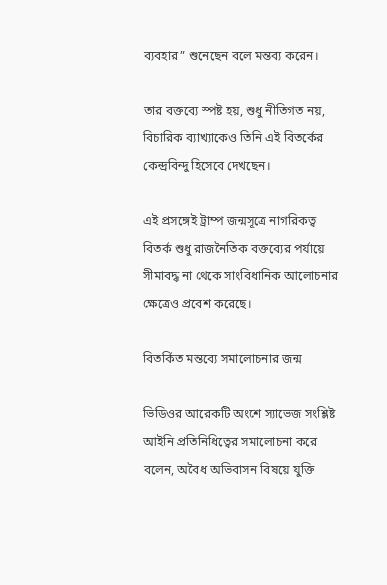ব্যবহার” শুনেছেন বলে মন্তব্য করেন।

তার বক্তব্যে স্পষ্ট হয়, শুধু নীতিগত নয়, বিচারিক ব্যাখ্যাকেও তিনি এই বিতর্কের কেন্দ্রবিন্দু হিসেবে দেখছেন।

এই প্রসঙ্গেই ট্রাম্প জন্মসূত্রে নাগরিকত্ব বিতর্ক শুধু রাজনৈতিক বক্তব্যের পর্যায়ে সীমাবদ্ধ না থেকে সাংবিধানিক আলোচনার ক্ষেত্রেও প্রবেশ করেছে।

বিতর্কিত মন্তব্যে সমালোচনার জন্ম

ভিডিওর আরেকটি অংশে স্যাভেজ সংশ্লিষ্ট আইনি প্রতিনিধিত্বের সমালোচনা করে বলেন, অবৈধ অভিবাসন বিষয়ে যুক্তি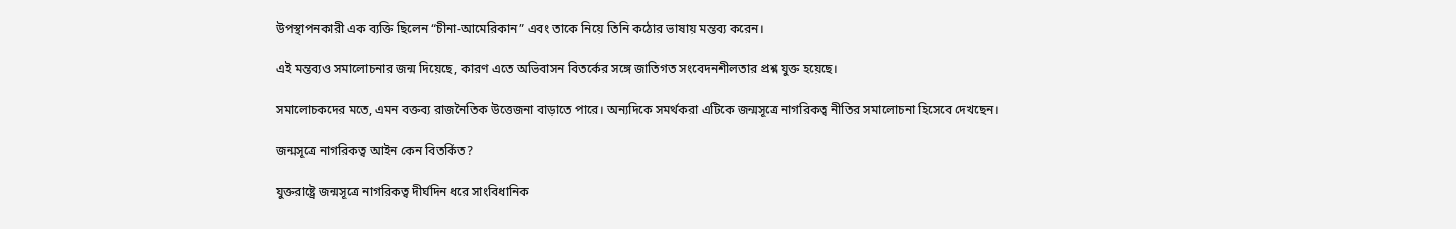উপস্থাপনকারী এক ব্যক্তি ছিলেন “চীনা-আমেরিকান” এবং তাকে নিয়ে তিনি কঠোর ভাষায় মন্তব্য করেন।

এই মন্তব্যও সমালোচনার জন্ম দিয়েছে, কারণ এতে অভিবাসন বিতর্কের সঙ্গে জাতিগত সংবেদনশীলতার প্রশ্ন যুক্ত হয়েছে।

সমালোচকদের মতে, এমন বক্তব্য রাজনৈতিক উত্তেজনা বাড়াতে পারে। অন্যদিকে সমর্থকরা এটিকে জন্মসূত্রে নাগরিকত্ব নীতির সমালোচনা হিসেবে দেখছেন।

জন্মসূত্রে নাগরিকত্ব আইন কেন বিতর্কিত?

যুক্তরাষ্ট্রে জন্মসূত্রে নাগরিকত্ব দীর্ঘদিন ধরে সাংবিধানিক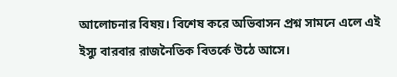আলোচনার বিষয়। বিশেষ করে অভিবাসন প্রশ্ন সামনে এলে এই ইস্যু বারবার রাজনৈতিক বিতর্কে উঠে আসে।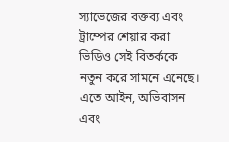স্যাভেজের বক্তব্য এবং ট্রাম্পের শেয়ার করা ভিডিও সেই বিতর্ককে নতুন করে সামনে এনেছে। এতে আইন, অভিবাসন এবং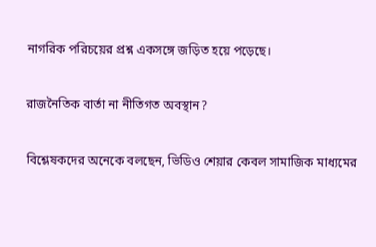নাগরিক পরিচয়ের প্রশ্ন একসঙ্গে জড়িত হয়ে পড়েছে।

রাজনৈতিক বার্তা না নীতিগত অবস্থান?

বিশ্লেষকদের অনেকে বলছেন, ভিডিও শেয়ার কেবল সামাজিক মাধ্যমের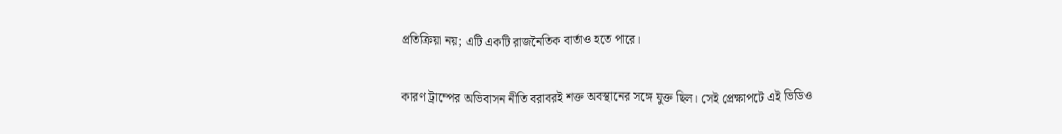প্রতিক্রিয়া নয়; এটি একটি রাজনৈতিক বার্তাও হতে পারে।

কারণ ট্রাম্পের অভিবাসন নীতি বরাবরই শক্ত অবস্থানের সঙ্গে যুক্ত ছিল। সেই প্রেক্ষাপটে এই ভিডিও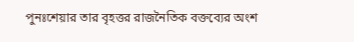পুনঃশেয়ার তার বৃহত্তর রাজনৈতিক বক্তব্যের অংশ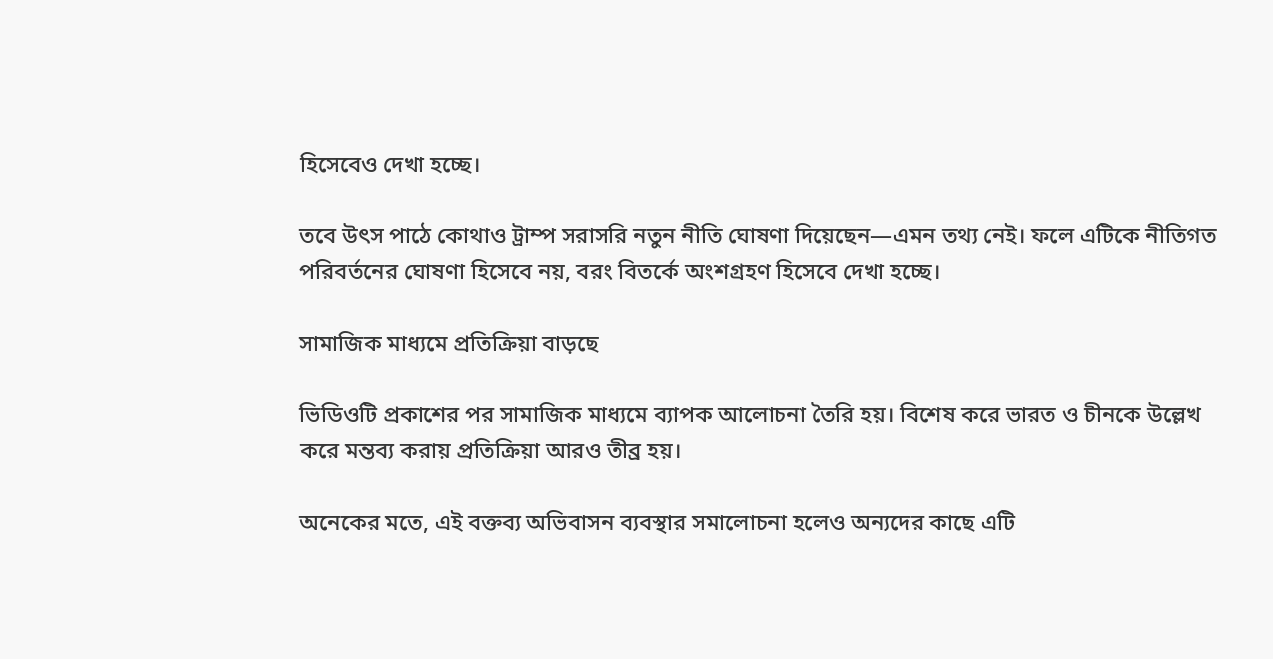হিসেবেও দেখা হচ্ছে।

তবে উৎস পাঠে কোথাও ট্রাম্প সরাসরি নতুন নীতি ঘোষণা দিয়েছেন—এমন তথ্য নেই। ফলে এটিকে নীতিগত পরিবর্তনের ঘোষণা হিসেবে নয়, বরং বিতর্কে অংশগ্রহণ হিসেবে দেখা হচ্ছে।

সামাজিক মাধ্যমে প্রতিক্রিয়া বাড়ছে

ভিডিওটি প্রকাশের পর সামাজিক মাধ্যমে ব্যাপক আলোচনা তৈরি হয়। বিশেষ করে ভারত ও চীনকে উল্লেখ করে মন্তব্য করায় প্রতিক্রিয়া আরও তীব্র হয়।

অনেকের মতে, এই বক্তব্য অভিবাসন ব্যবস্থার সমালোচনা হলেও অন্যদের কাছে এটি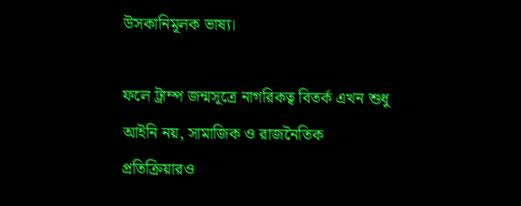উসকানিমূলক ভাষ্য।

ফলে ট্রাম্প জন্মসূত্রে নাগরিকত্ব বিতর্ক এখন শুধু আইনি নয়, সামাজিক ও রাজনৈতিক প্রতিক্রিয়ারও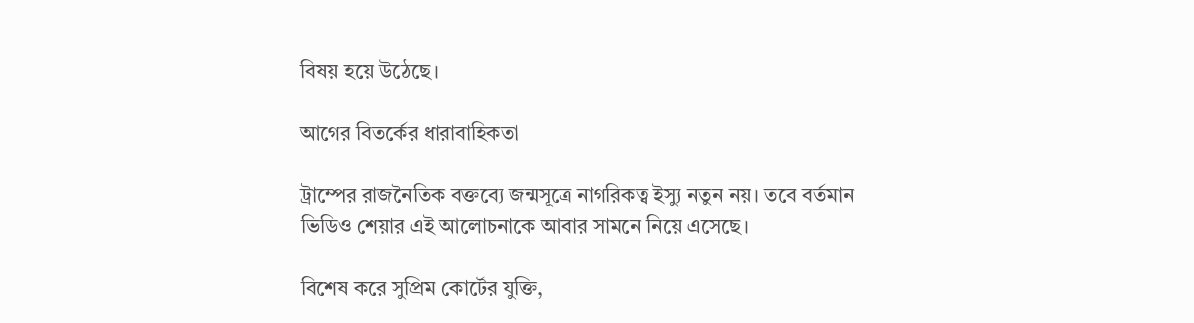বিষয় হয়ে উঠেছে।

আগের বিতর্কের ধারাবাহিকতা

ট্রাম্পের রাজনৈতিক বক্তব্যে জন্মসূত্রে নাগরিকত্ব ইস্যু নতুন নয়। তবে বর্তমান ভিডিও শেয়ার এই আলোচনাকে আবার সামনে নিয়ে এসেছে।

বিশেষ করে সুপ্রিম কোর্টের যুক্তি,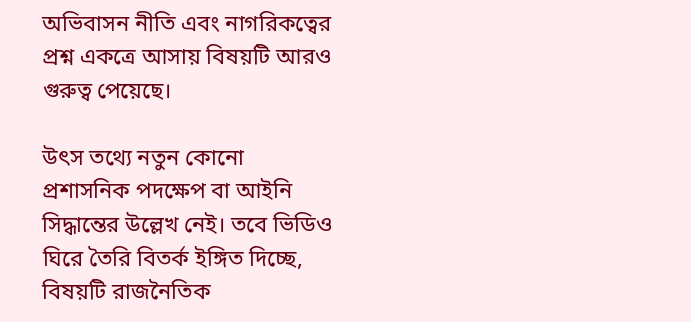অভিবাসন নীতি এবং নাগরিকত্বের প্রশ্ন একত্রে আসায় বিষয়টি আরও গুরুত্ব পেয়েছে।

উৎস তথ্যে নতুন কোনো প্রশাসনিক পদক্ষেপ বা আইনি সিদ্ধান্তের উল্লেখ নেই। তবে ভিডিও ঘিরে তৈরি বিতর্ক ইঙ্গিত দিচ্ছে, বিষয়টি রাজনৈতিক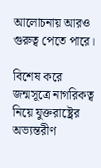আলোচনায় আরও গুরুত্ব পেতে পারে।

বিশেষ করে জন্মসূত্রে নাগরিকত্ব নিয়ে যুক্তরাষ্ট্রের অভ্যন্তরীণ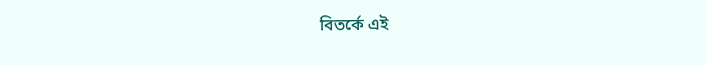বিতর্কে এই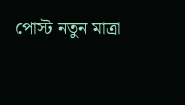পোস্ট নতুন মাত্রা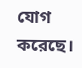যোগ করেছে।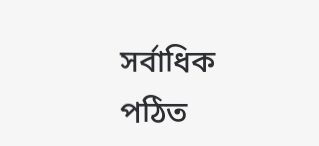সর্বাধিক পঠিত